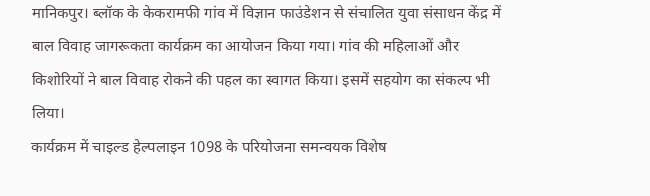मानिकपुर। ब्लॉक के केकरामफी गांव में विज्ञान फाउंडेशन से संचालित युवा संसाधन केंद्र में बाल विवाह जागरूकता कार्यक्रम का आयोजन किया गया। गांव की महिलाओं और किशोरियों ने बाल विवाह रोकने की पहल का स्वागत किया। इसमें सहयोग का संकल्प भी लिया।
कार्यक्रम में चाइल्ड हेल्पलाइन 1098 के परियोजना समन्वयक विशेष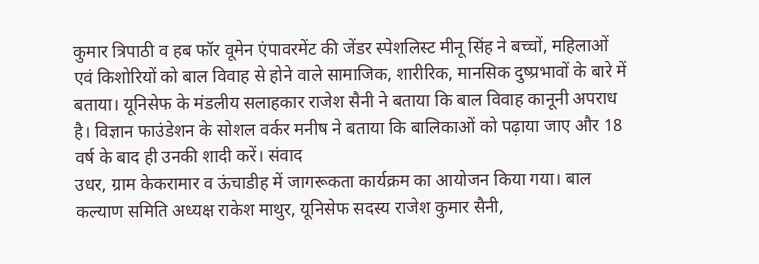कुमार त्रिपाठी व हब फॉर वूमेन एंपावरमेंट की जेंडर स्पेशलिस्ट मीनू सिंह ने बच्चों, महिलाओं एवं किशोरियों को बाल विवाह से होने वाले सामाजिक, शारीरिक, मानसिक दुष्प्रभावों के बारे में बताया। यूनिसेफ के मंडलीय सलाहकार राजेश सैनी ने बताया कि बाल विवाह कानूनी अपराध है। विज्ञान फाउंडेशन के सोशल वर्कर मनीष ने बताया कि बालिकाओं को पढ़ाया जाए और 18 वर्ष के बाद ही उनकी शादी करें। संवाद
उधर, ग्राम केकरामार व ऊंचाडीह में जागरूकता कार्यक्रम का आयोजन किया गया। बाल कल्याण समिति अध्यक्ष राकेश माथुर, यूनिसेफ सदस्य राजेश कुमार सैनी,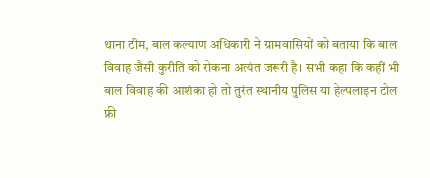थाना टीम, बाल कल्याण अधिकारी ने ग्रामवासियों को बताया कि बाल विवाह जैसी कुरीति को रोकना अत्यंत जरूरी है। सभी कहा कि कहीं भी बाल विवाह की आशंका हो तो तुरंत स्थानीय पुलिस या हेल्पलाइन टोल फ्री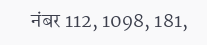नंबर 112, 1098, 181,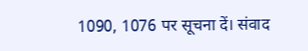1090, 1076 पर सूचना दें। संवाद